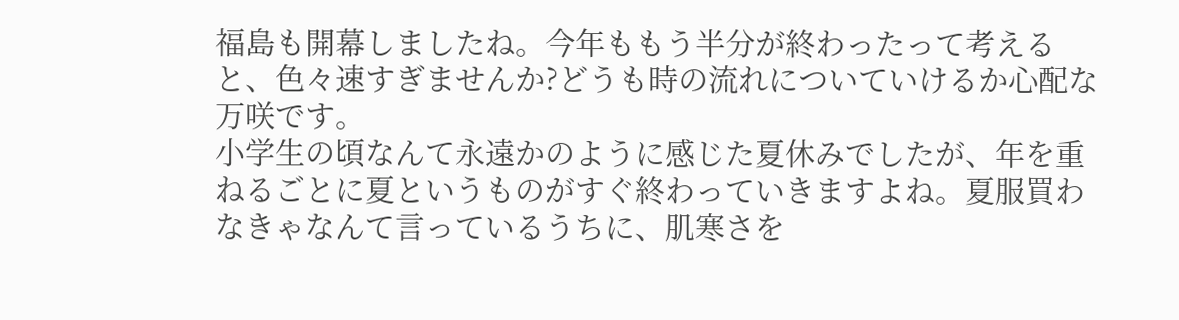福島も開幕しましたね。今年ももう半分が終わったって考えると、色々速すぎませんか?どうも時の流れについていけるか心配な万咲です。
小学生の頃なんて永遠かのように感じた夏休みでしたが、年を重ねるごとに夏というものがすぐ終わっていきますよね。夏服買わなきゃなんて言っているうちに、肌寒さを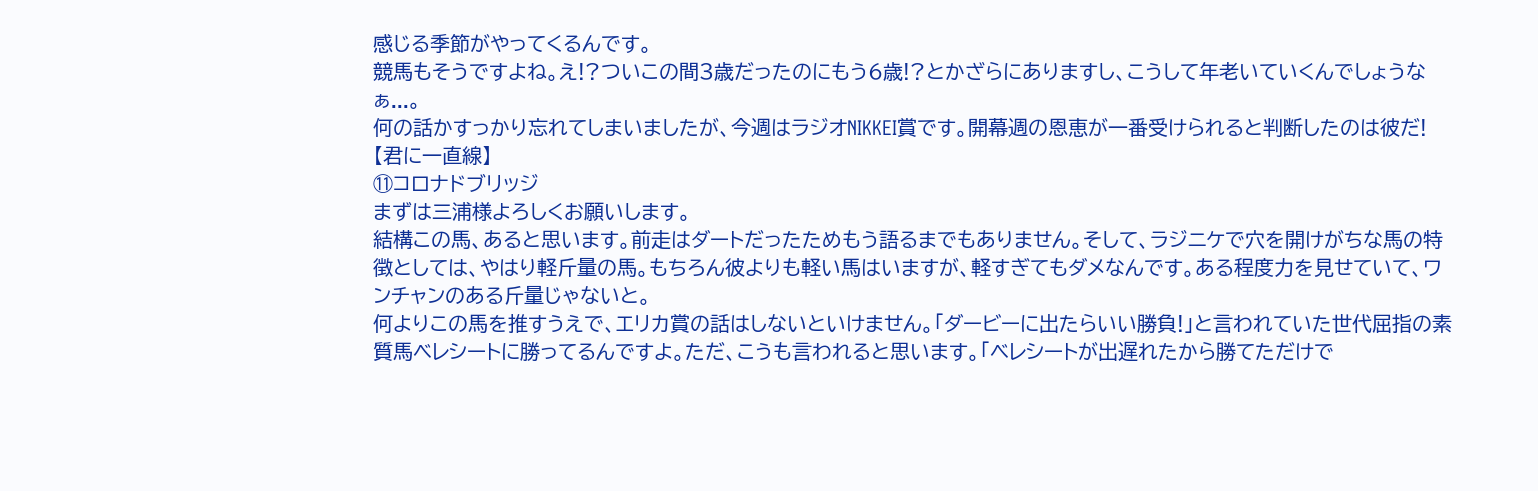感じる季節がやってくるんです。
競馬もそうですよね。え!?ついこの間3歳だったのにもう6歳!?とかざらにありますし、こうして年老いていくんでしょうなぁ...。
何の話かすっかり忘れてしまいましたが、今週はラジオNIKKEI賞です。開幕週の恩恵が一番受けられると判断したのは彼だ!
【君に一直線】
⑪コロナドブリッジ
まずは三浦様よろしくお願いします。
結構この馬、あると思います。前走はダートだったためもう語るまでもありません。そして、ラジニケで穴を開けがちな馬の特徴としては、やはり軽斤量の馬。もちろん彼よりも軽い馬はいますが、軽すぎてもダメなんです。ある程度力を見せていて、ワンチャンのある斤量じゃないと。
何よりこの馬を推すうえで、エリカ賞の話はしないといけません。「ダービーに出たらいい勝負!」と言われていた世代屈指の素質馬ベレシートに勝ってるんですよ。ただ、こうも言われると思います。「ベレシートが出遅れたから勝てただけで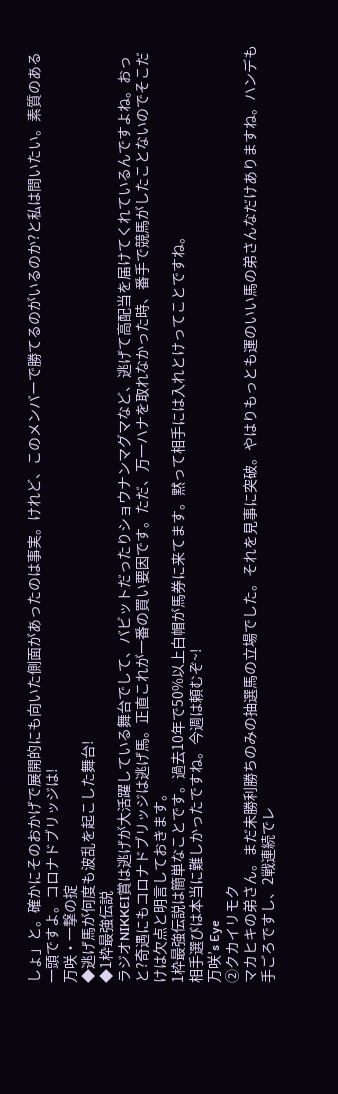しょ」と。確かにそのおかげで展開的にも向いた側面があったのは事実。けれど、このメンバーで勝てるのがいるのか?と私は問いたい。素質のある一頭ですよ。コロナドブリッジは!
万咲・一撃の掟
◆逃げ馬が何度も波乱を起こした舞台!
◆1枠最強伝説
ラジオNIKKEI賞は逃げが大活躍している舞台でして、バビットだったりショウナンマグマなど、逃げて高配当を届けてくれているんですよね。おっと?奇遇にもコロナドブリッジは逃げ馬。正直これが一番の買い要因です。ただ、万一ハナを取れなかった時、番手で競馬がしたことないのでそこだけは欠点と明言しておきます。
1枠最強伝説は簡単なことです。過去10年で50%以上白帽が馬券に来てます。黙って相手には入れとけってことですね。
相手選びは本当に難しかったですね。今週は頼むぞ~!
万咲’s Eye
②クカイリモク
マカヒキの弟さん。まだ未勝利勝ちのみの抽選馬の立場でした。それを見事に突破。やはりもっとも運のいい馬の弟さんなだけありますね。ハンデも手ごろですし、2戦連続でレ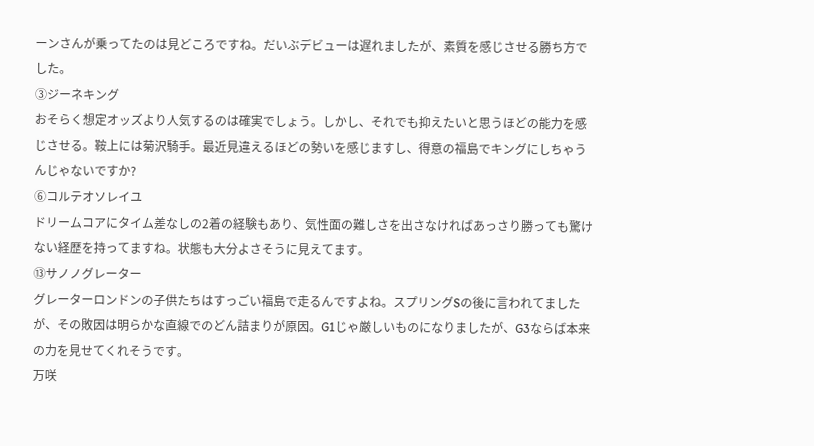ーンさんが乗ってたのは見どころですね。だいぶデビューは遅れましたが、素質を感じさせる勝ち方でした。
③ジーネキング
おそらく想定オッズより人気するのは確実でしょう。しかし、それでも抑えたいと思うほどの能力を感じさせる。鞍上には菊沢騎手。最近見違えるほどの勢いを感じますし、得意の福島でキングにしちゃうんじゃないですか?
⑥コルテオソレイユ
ドリームコアにタイム差なしの2着の経験もあり、気性面の難しさを出さなければあっさり勝っても驚けない経歴を持ってますね。状態も大分よさそうに見えてます。
⑬サノノグレーター
グレーターロンドンの子供たちはすっごい福島で走るんですよね。スプリングSの後に言われてましたが、その敗因は明らかな直線でのどん詰まりが原因。G1じゃ厳しいものになりましたが、G3ならば本来の力を見せてくれそうです。
万咲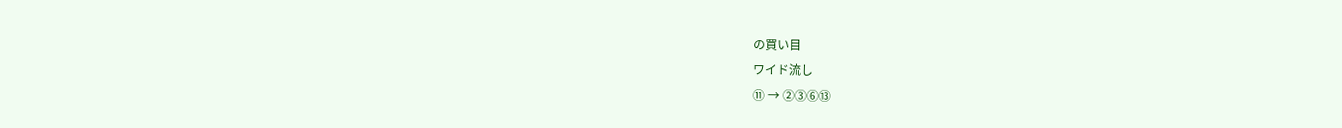の買い目
ワイド流し
⑪ → ②③⑥⑬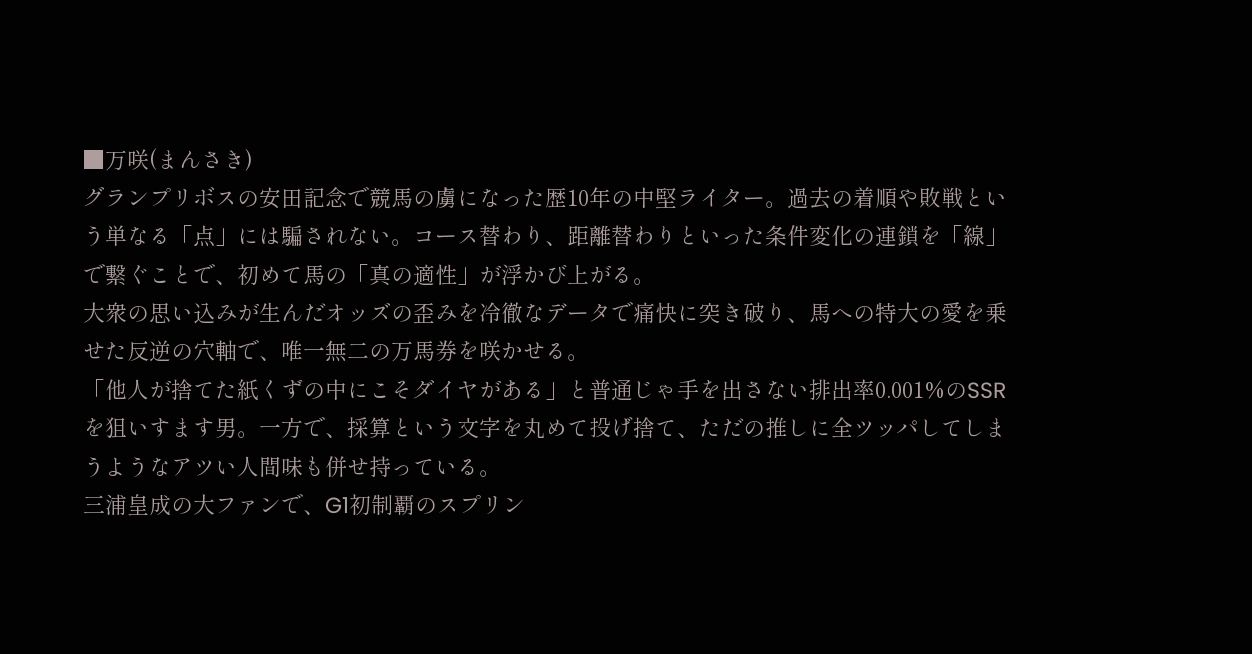■万咲(まんさき)
グランプリボスの安田記念で競馬の虜になった歴10年の中堅ライター。過去の着順や敗戦という単なる「点」には騙されない。コース替わり、距離替わりといった条件変化の連鎖を「線」で繋ぐことで、初めて馬の「真の適性」が浮かび上がる。
大衆の思い込みが生んだオッズの歪みを冷徹なデータで痛快に突き破り、馬への特大の愛を乗せた反逆の穴軸で、唯一無二の万馬券を咲かせる。
「他人が捨てた紙くずの中にこそダイヤがある」と普通じゃ手を出さない排出率0.001%のSSRを狙いすます男。一方で、採算という文字を丸めて投げ捨て、ただの推しに全ツッパしてしまうようなアツい人間味も併せ持っている。
三浦皇成の大ファンで、G1初制覇のスプリン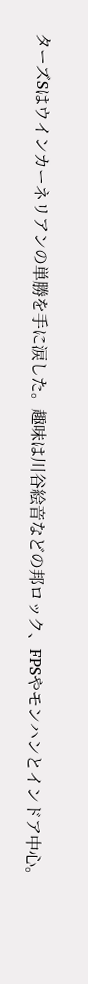ターズSはウインカーネリアンの単勝を手に涙した。趣味は川谷絵音などの邦ロック、FPSやモンハンとインドア中心。